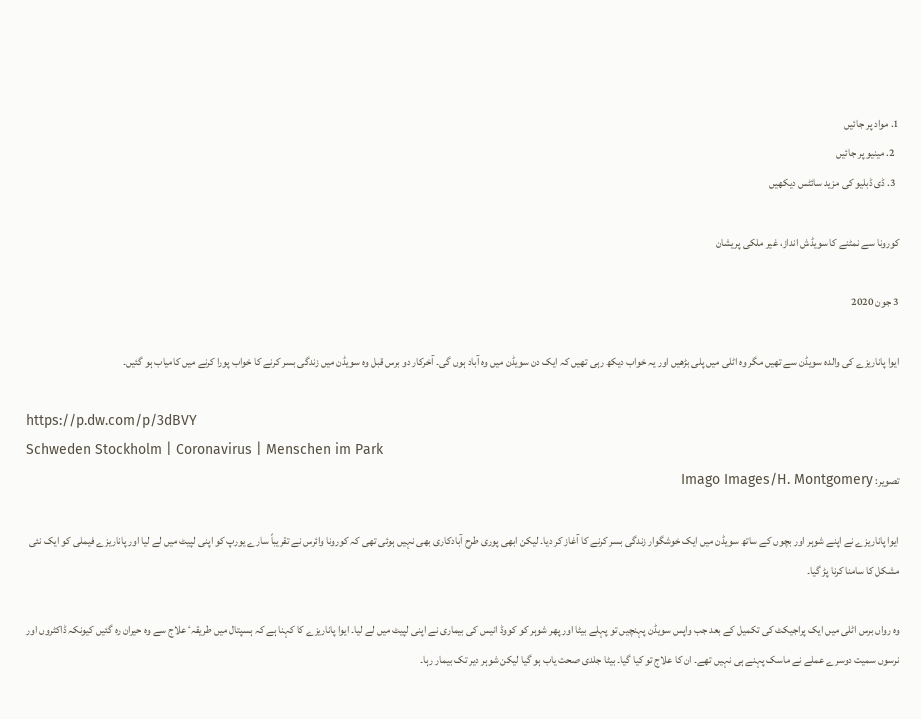1. مواد پر جائیں
  2. مینیو پر جائیں
  3. ڈی ڈبلیو کی مزید سائٹس دیکھیں

کورونا سے نمٹنے کا سویڈش انداز، غیر ملکی پریشان

3 جون 2020

ایوا پاناریزے کی والدہ سویڈن سے تھیں مگر وہ اٹلی میں پلی بڑھیں اور یہ خواب ديکھ رہی تھیں کہ ایک دن سویڈن میں وہ آباد ہوں گی۔ آخرکار دو برس قبل وہ سویڈن میں زندگی بسر کرنے کا خواب پورا کرنے میں کامیاب ہو گئیں۔

https://p.dw.com/p/3dBVY
Schweden Stockholm | Coronavirus | Menschen im Park
تصویر: Imago Images/H. Montgomery

ایوا پاناریزے نے اپنے شوہر اور بچوں کے ساتھ سویڈن میں ایک خوشگوار زندگی بسر کرنے کا آغاز کر دیا۔ لیکن ابھی پوری طرح آبادکاری بھی نہیں ہوئی تھی کہ کورونا وائرس نے تقریباً سارے یورپ کو اپنی لپیٹ میں لے لیا اور پاناریزے فیملی کو ایک نئی مشکل کا سامنا کرنا پڑ گیا۔

وہ رواں برس اٹلی میں ایک پراجیکٹ کی تکمیل کے بعد جب واپس سویڈن پہنچیں تو پہلے بیٹا اور پھر شوہر کو کووڈ انیس کی بیماری نے اپنی لپیٹ میں لے لیا۔ ایوا پاناریزے کا کہنا ہے کہ ہسپتال میں طریقہٴ علاج سے وہ حیران رہ گئیں کیونکہ ڈاکٹروں اور نرسوں سمیت دوسرے عملے نے ماسک پہنے ہی نہیں تھے۔ ان کا علاج تو کیا گیا۔ بیٹا جلدی صحت یاب ہو گیا لیکن شوہر دیر تک بیمار رہا۔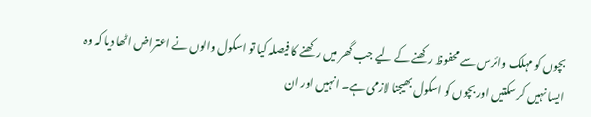بچوں کو مہلک وائرس سے محفوظ رکھنے کے لیے جب گھر میں رکھنے کا فیصلہ کیا تو اسکول والوں نے اعتراض اٹھا دیا کہ وہ ایسا نہیں کر سکتیں اور بچوں کو اسکول بھیجنا لازمی ہے۔ انہیں اور ان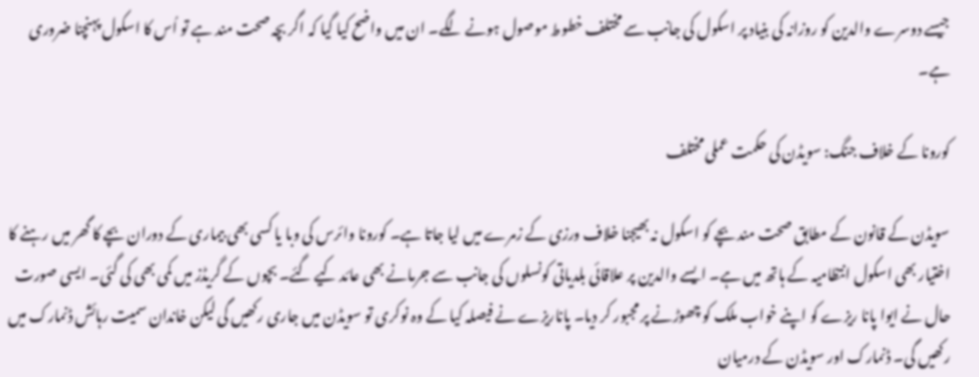جیسے دوسرے والدین کو روزانہ کی بنیاد پر اسکول کی جانب سے مختلف خطوط موصول ہونے لگے۔ ان میں واضح کیا گیا کہ اگر بچہ صحت مند ہے تو اُس کا اسکول پہنچنا ضروری ہے۔

کورونا کے خلاف جنگ: سویڈن کی حکمت عملی مختلف

سویڈن کے قانون کے مطابق صحت مند بچے کو اسکول نہ بھیجنا خلاف ورزی کے زمرے میں لیا جاتا ہے۔ کورونا وائرس کی وبا یا کسی بھی بیماری کے دوران بچے کا گھر میں رہنے کا اختیار بھی اسکول انتظامیہ کے ہاتھ میں ہے۔ ایسے والدین پر علاقائی بلدیاتی کونسلوں کی جانب سے جرمانے بھی عائد کيے گئے۔ بچوں کے گریڈز میں کمی بھی کی گئی۔ ایسی صورت حال نے ایوا پانا ریزے کو اپنے خواب ملک کو چھوڑنے پر مجبور کر دیا۔ پاناریزے نے فیصلہ کیا کے وہ نوکری تو سویڈن میں جاری رکھیں گی لیکن خاندان سمیت رہائش ڈنمارک میں رکھیں گی۔ ڈنمارک اور سویڈن کے درمیان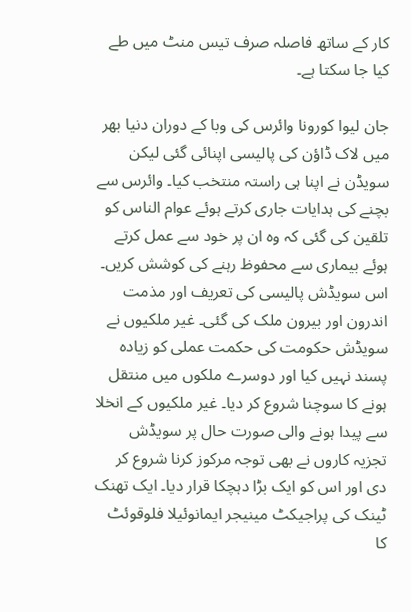کار کے ساتھ فاصلہ صرف تیس منٹ میں طے کیا جا سکتا ہے۔

جان لیوا کورونا وائرس کی وبا کے دوران دنیا بھر میں لاک ڈاؤن کی پالیسی اپنائی گئی لیکن سویڈن نے اپنا ہی راستہ منتخب کیا۔ وائرس سے بچنے کی ہدایات جاری کرتے ہوئے عوام الناس کو تلقین کی گئی کہ وہ ان پر خود سے عمل کرتے ہوئے بیماری سے محفوظ رہنے کی کوشش کریں۔ اس سویڈش پالیسی کی تعریف اور مذمت اندرون اور بیرون ملک کی گئی۔ غیر ملکیوں نے سویڈش حکومت کی حکمت عملی کو زیادہ پسند نہیں کیا اور دوسرے ملکوں میں منتقل ہونے کا سوچنا شروع کر دیا۔ غیر ملکیوں کے انخلا سے پیدا ہونے والی صورت حال پر سویڈش تجزیہ کاروں نے بھی توجہ مرکوز کرنا شروع کر دی اور اس کو ایک بڑا دہچکا قرار دیا۔ ایک تھنک ٹینک کی پراجیکٹ مینیجر ایمانوئیلا فلوقوئٹ کا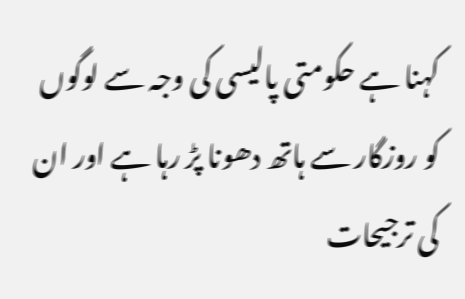کہنا ہے حکومتی پالیسی کی وجہ سے لوگوں کو روزگار سے ہاتھ دھونا پڑ رہا ہے اور ان کی ترجیحات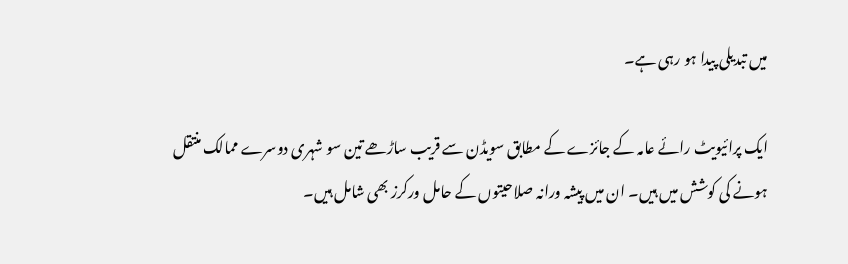میں تبدیلی پیدا ہو رہی ہے۔

ایک پرائیویٹ رائے عامہ کے جائزے کے مطابق سویڈن سے قریب ساڑھے تین سو شہری دوسرے ممالک منتقل ہونے کی کوشش میں ہیں۔ ان میں پیشہ ورانہ صلاحیتوں کے حامل ورکرز بھی شامل ہیں۔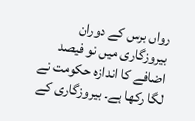رواں برس کے دوران بیروزگاری میں نو فیصد اضافے کا اندازہ حکومت نے لگا رکھا ہے۔ بیروزگاری کے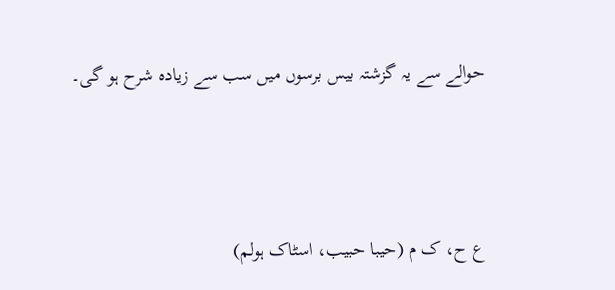حوالے سے یہ گزشتہ بیس برسوں میں سب سے زیادہ شرح ہو گی۔



ع ح، ک م (حیبا حبیب، اسٹاک ہولم)